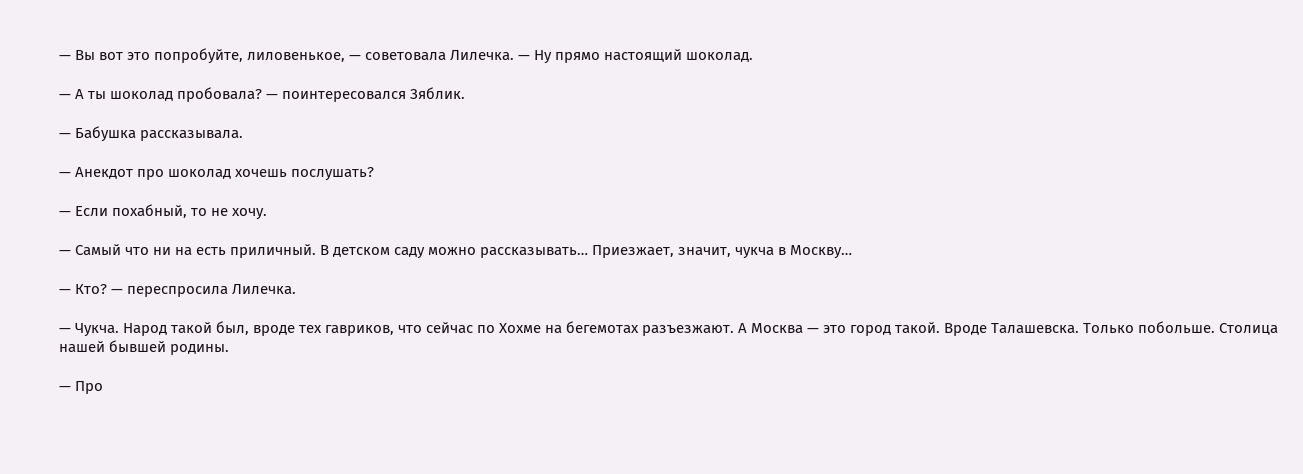— Вы вот это попробуйте, лиловенькое, — советовала Лилечка. — Ну прямо настоящий шоколад.

— А ты шоколад пробовала? — поинтересовался Зяблик.

— Бабушка рассказывала.

— Анекдот про шоколад хочешь послушать?

— Если похабный, то не хочу.

— Самый что ни на есть приличный. В детском саду можно рассказывать… Приезжает, значит, чукча в Москву…

— Кто? — переспросила Лилечка.

— Чукча. Народ такой был, вроде тех гавриков, что сейчас по Хохме на бегемотах разъезжают. А Москва — это город такой. Вроде Талашевска. Только побольше. Столица нашей бывшей родины.

— Про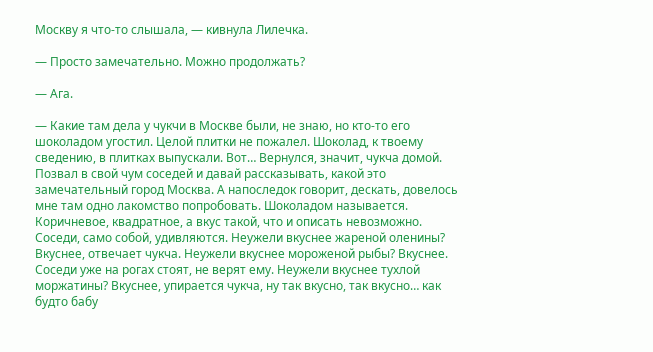Москву я что-то слышала, — кивнула Лилечка.

— Просто замечательно. Можно продолжать?

— Ага.

— Какие там дела у чукчи в Москве были, не знаю, но кто-то его шоколадом угостил. Целой плитки не пожалел. Шоколад, к твоему сведению, в плитках выпускали. Вот… Вернулся, значит, чукча домой. Позвал в свой чум соседей и давай рассказывать, какой это замечательный город Москва. А напоследок говорит, дескать, довелось мне там одно лакомство попробовать. Шоколадом называется. Коричневое, квадратное, а вкус такой, что и описать невозможно. Соседи, само собой, удивляются. Неужели вкуснее жареной оленины? Вкуснее, отвечает чукча. Неужели вкуснее мороженой рыбы? Вкуснее. Соседи уже на рогах стоят, не верят ему. Неужели вкуснее тухлой моржатины? Вкуснее, упирается чукча, ну так вкусно, так вкусно… как будто бабу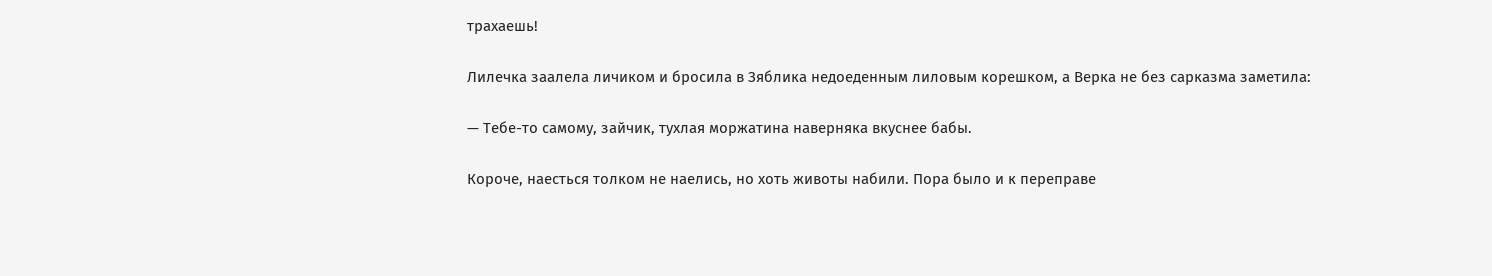трахаешь!

Лилечка заалела личиком и бросила в Зяблика недоеденным лиловым корешком, а Верка не без сарказма заметила:

— Тебе-то самому, зайчик, тухлая моржатина наверняка вкуснее бабы.

Короче, наесться толком не наелись, но хоть животы набили. Пора было и к переправе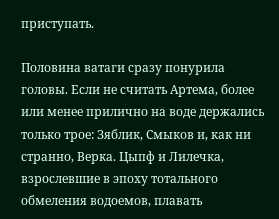приступать.

Половина ватаги сразу понурила головы. Если не считать Артема, более или менее прилично на воде держались только трое: Зяблик, Смыков и, как ни странно, Верка. Цыпф и Лилечка, взрослевшие в эпоху тотального обмеления водоемов, плавать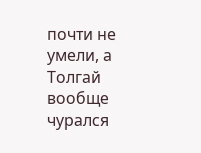почти не умели, а Толгай вообще чурался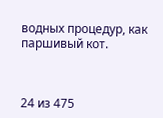водных процедур, как паршивый кот.



24 из 475